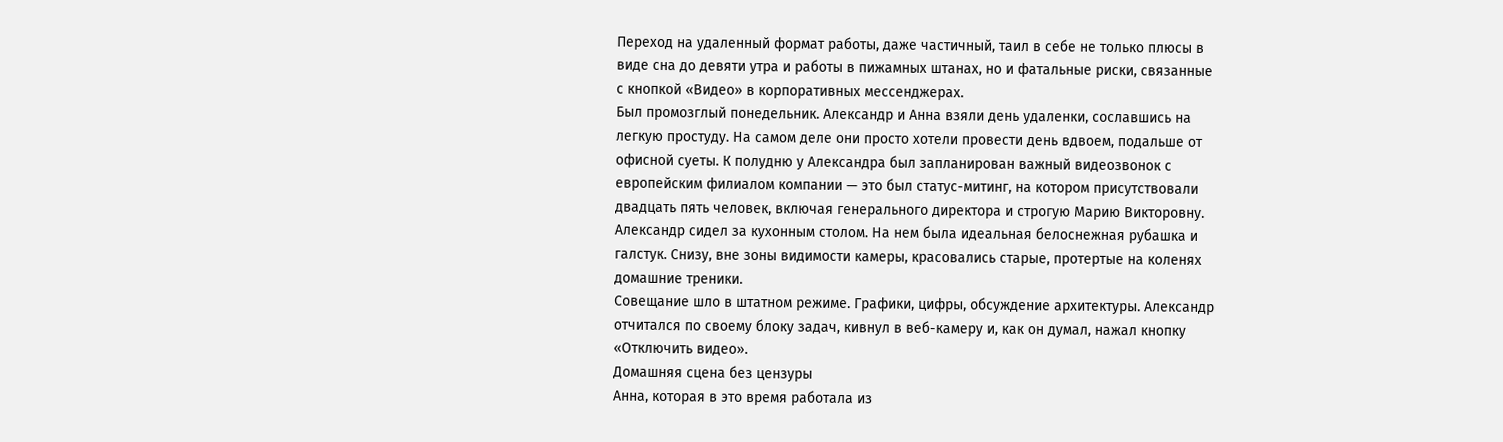Переход на удаленный формат работы, даже частичный, таил в себе не только плюсы в виде сна до девяти утра и работы в пижамных штанах, но и фатальные риски, связанные с кнопкой «Видео» в корпоративных мессенджерах.
Был промозглый понедельник. Александр и Анна взяли день удаленки, сославшись на легкую простуду. На самом деле они просто хотели провести день вдвоем, подальше от офисной суеты. К полудню у Александра был запланирован важный видеозвонок с европейским филиалом компании — это был статус-митинг, на котором присутствовали двадцать пять человек, включая генерального директора и строгую Марию Викторовну.
Александр сидел за кухонным столом. На нем была идеальная белоснежная рубашка и галстук. Снизу, вне зоны видимости камеры, красовались старые, протертые на коленях домашние треники.
Совещание шло в штатном режиме. Графики, цифры, обсуждение архитектуры. Александр отчитался по своему блоку задач, кивнул в веб-камеру и, как он думал, нажал кнопку «Отключить видео».
Домашняя сцена без цензуры
Анна, которая в это время работала из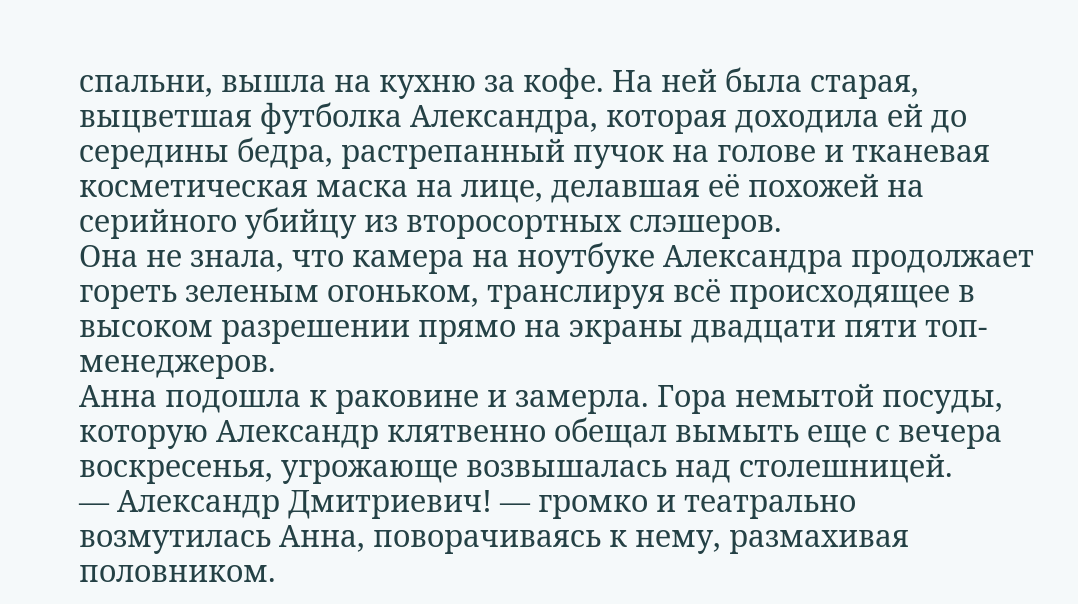спальни, вышла на кухню за кофе. На ней была старая, выцветшая футболка Александра, которая доходила ей до середины бедра, растрепанный пучок на голове и тканевая косметическая маска на лице, делавшая её похожей на серийного убийцу из второсортных слэшеров.
Она не знала, что камера на ноутбуке Александра продолжает гореть зеленым огоньком, транслируя всё происходящее в высоком разрешении прямо на экраны двадцати пяти топ-менеджеров.
Анна подошла к раковине и замерла. Гора немытой посуды, которую Александр клятвенно обещал вымыть еще с вечера воскресенья, угрожающе возвышалась над столешницей.
— Александр Дмитриевич! — громко и театрально возмутилась Анна, поворачиваясь к нему, размахивая половником.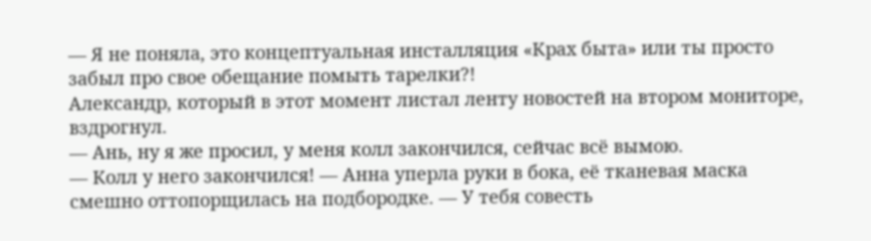— Я не поняла, это концептуальная инсталляция «Крах быта» или ты просто забыл про свое обещание помыть тарелки?!
Александр, который в этот момент листал ленту новостей на втором мониторе, вздрогнул.
— Ань, ну я же просил, у меня колл закончился, сейчас всё вымою.
— Колл у него закончился! — Анна уперла руки в бока, её тканевая маска смешно оттопорщилась на подбородке. — У тебя совесть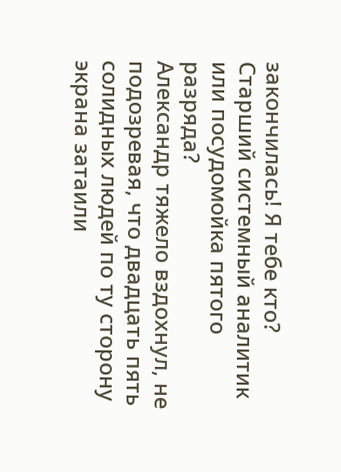закончилась! Я тебе кто? Старший системный аналитик или посудомойка пятого разряда?
Александр тяжело вздохнул, не подозревая, что двадцать пять солидных людей по ту сторону экрана затаили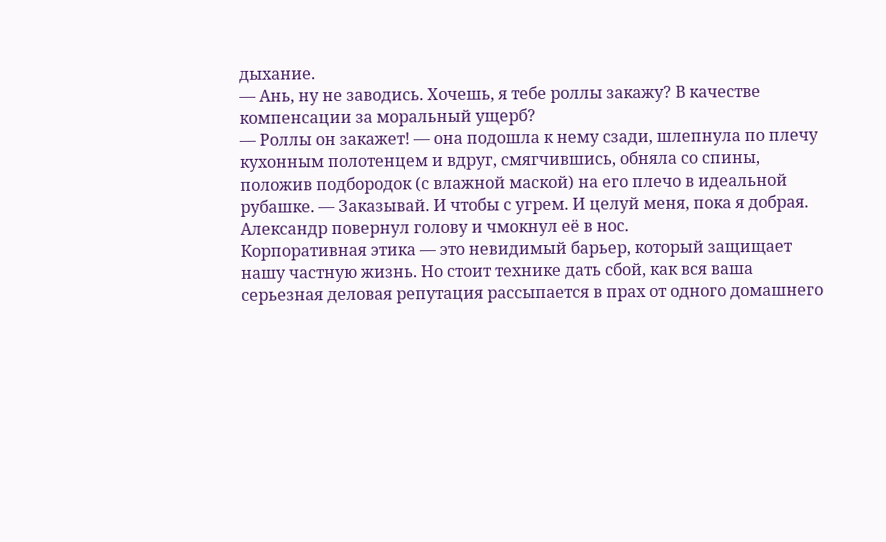дыхание.
— Ань, ну не заводись. Хочешь, я тебе роллы закажу? В качестве компенсации за моральный ущерб?
— Роллы он закажет! — она подошла к нему сзади, шлепнула по плечу кухонным полотенцем и вдруг, смягчившись, обняла со спины, положив подбородок (с влажной маской) на его плечо в идеальной рубашке. — Заказывай. И чтобы с угрем. И целуй меня, пока я добрая.
Александр повернул голову и чмокнул её в нос.
Корпоративная этика — это невидимый барьер, который защищает нашу частную жизнь. Но стоит технике дать сбой, как вся ваша серьезная деловая репутация рассыпается в прах от одного домашнего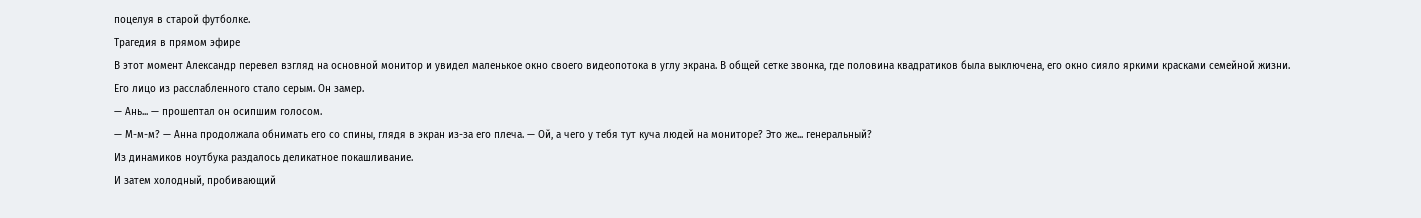поцелуя в старой футболке.
Трагедия в прямом эфире
В этот момент Александр перевел взгляд на основной монитор и увидел маленькое окно своего видеопотока в углу экрана. В общей сетке звонка, где половина квадратиков была выключена, его окно сияло яркими красками семейной жизни.
Его лицо из расслабленного стало серым. Он замер.
— Ань... — прошептал он осипшим голосом.
— М-м-м? — Анна продолжала обнимать его со спины, глядя в экран из-за его плеча. — Ой, а чего у тебя тут куча людей на мониторе? Это же... генеральный?
Из динамиков ноутбука раздалось деликатное покашливание.
И затем холодный, пробивающий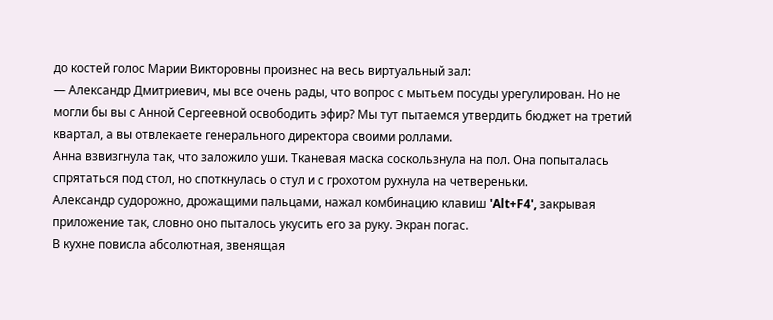до костей голос Марии Викторовны произнес на весь виртуальный зал:
— Александр Дмитриевич, мы все очень рады, что вопрос с мытьем посуды урегулирован. Но не могли бы вы с Анной Сергеевной освободить эфир? Мы тут пытаемся утвердить бюджет на третий квартал, а вы отвлекаете генерального директора своими роллами.
Анна взвизгнула так, что заложило уши. Тканевая маска соскользнула на пол. Она попыталась спрятаться под стол, но споткнулась о стул и с грохотом рухнула на четвереньки.
Александр судорожно, дрожащими пальцами, нажал комбинацию клавиш 'Alt+F4', закрывая приложение так, словно оно пыталось укусить его за руку. Экран погас.
В кухне повисла абсолютная, звенящая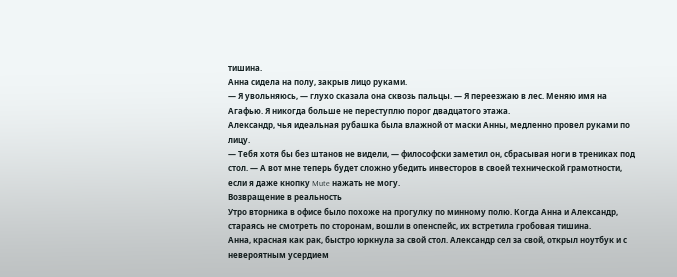тишина.
Анна сидела на полу, закрыв лицо руками.
— Я увольняюсь, — глухо сказала она сквозь пальцы. — Я переезжаю в лес. Меняю имя на Агафью. Я никогда больше не переступлю порог двадцатого этажа.
Александр, чья идеальная рубашка была влажной от маски Анны, медленно провел руками по лицу.
— Тебя хотя бы без штанов не видели, — философски заметил он, сбрасывая ноги в трениках под стол. — А вот мне теперь будет сложно убедить инвесторов в своей технической грамотности, если я даже кнопку Mute нажать не могу.
Возвращение в реальность
Утро вторника в офисе было похоже на прогулку по минному полю. Когда Анна и Александр, стараясь не смотреть по сторонам, вошли в опенспейс, их встретила гробовая тишина.
Анна, красная как рак, быстро юркнула за свой стол. Александр сел за свой, открыл ноутбук и с невероятным усердием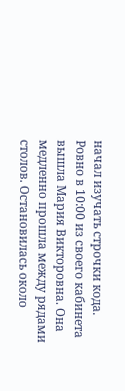начал изучать строчки кода.
Ровно в 10:00 из своего кабинета вышла Мария Викторовна. Она медленно прошла между рядами столов. Остановилась около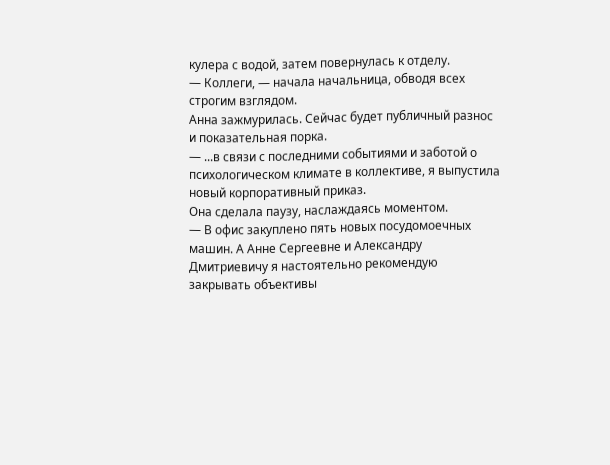кулера с водой, затем повернулась к отделу.
— Коллеги, — начала начальница, обводя всех строгим взглядом.
Анна зажмурилась. Сейчас будет публичный разнос и показательная порка.
— ...в связи с последними событиями и заботой о психологическом климате в коллективе, я выпустила новый корпоративный приказ.
Она сделала паузу, наслаждаясь моментом.
— В офис закуплено пять новых посудомоечных машин. А Анне Сергеевне и Александру Дмитриевичу я настоятельно рекомендую закрывать объективы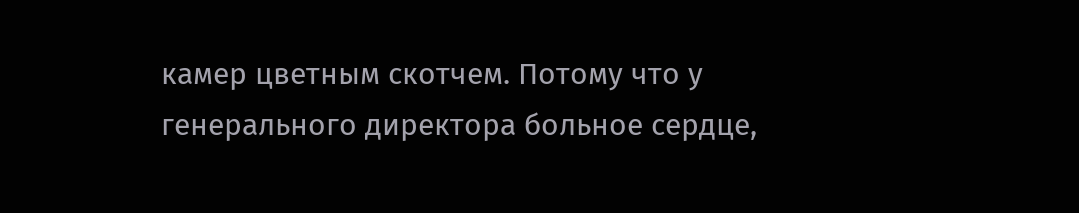камер цветным скотчем. Потому что у генерального директора больное сердце,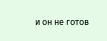и он не готов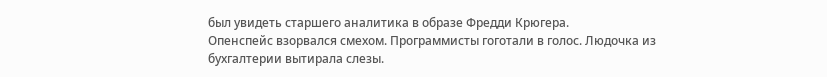был увидеть старшего аналитика в образе Фредди Крюгера.
Опенспейс взорвался смехом. Программисты гоготали в голос. Людочка из бухгалтерии вытирала слезы.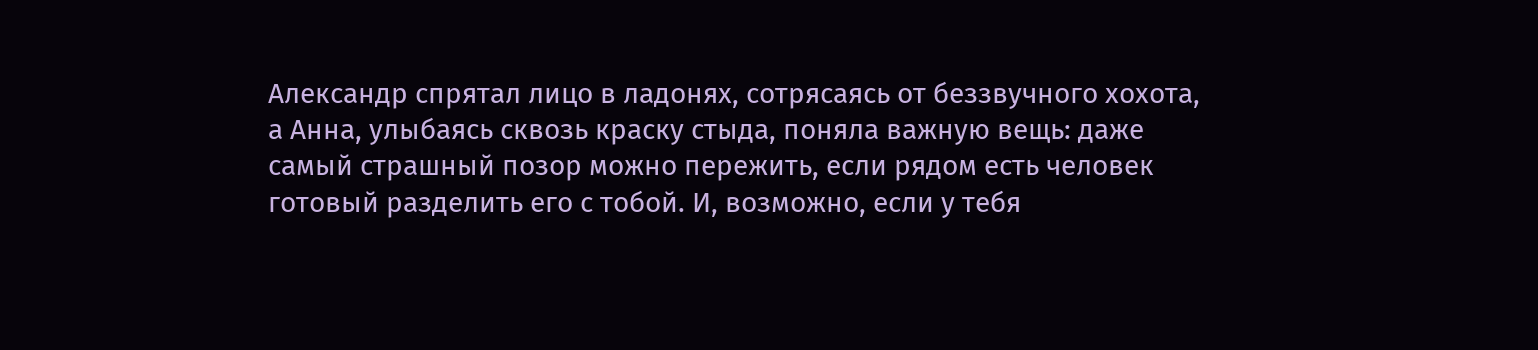Александр спрятал лицо в ладонях, сотрясаясь от беззвучного хохота, а Анна, улыбаясь сквозь краску стыда, поняла важную вещь: даже самый страшный позор можно пережить, если рядом есть человек готовый разделить его с тобой. И, возможно, если у тебя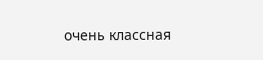очень классная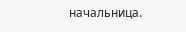начальница.